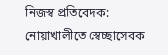নিজস্ব প্রতিবেদক: নোয়াখালীতে স্বেচ্ছাসেবক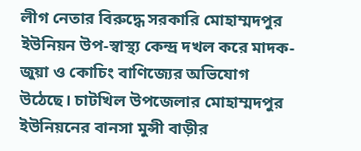লীগ নেতার বিরুদ্ধে সরকারি মোহাম্মদপুর ইউনিয়ন উপ-স্বাস্থ্য কেন্দ্র দখল করে মাদক-জুয়া ও কোচিং বাণিজ্যের অভিযোগ উঠেছে। চাটখিল উপজেলার মোহাম্মদপুর ইউনিয়নের বানসা মুন্সী বাড়ীর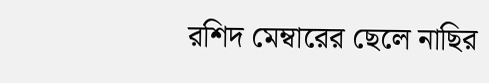রশিদ মেম্বারের ছেলে নাছির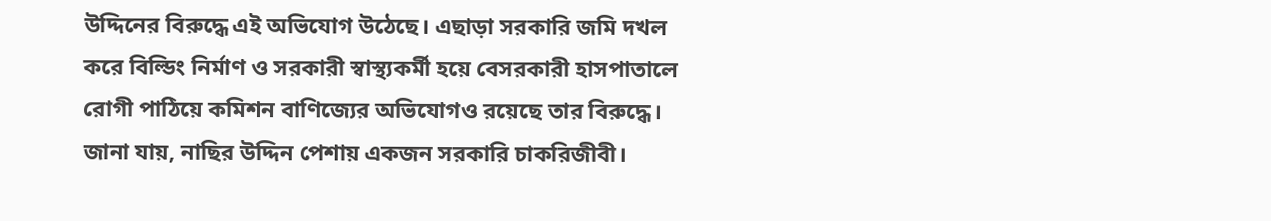উদ্দিনের বিরুদ্ধে এই অভিযোগ উঠেছে। এছাড়া সরকারি জমি দখল করে বিল্ডিং নির্মাণ ও সরকারী স্বাস্থ্যকর্মী হয়ে বেসরকারী হাসপাতালে রোগী পাঠিয়ে কমিশন বাণিজ্যের অভিযোগও রয়েছে তার বিরুদ্ধে।
জানা যায়, নাছির উদ্দিন পেশায় একজন সরকারি চাকরিজীবী।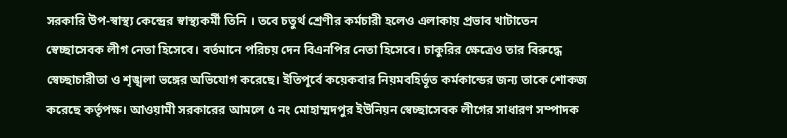সরকারি উপ-স্বাস্থ্য কেন্দ্রের স্বাস্থ্যকর্মী তিনি । তবে চতুর্থ শ্রেণীর কর্মচারী হলেও এলাকায় প্রভাব খাটাতেন স্বেচ্ছাসেবক লীগ নেতা হিসেবে। বর্তমানে পরিচয় দেন বিএনপির নেতা হিসেবে। চাকুরির ক্ষেত্রেও তার বিরুদ্ধে স্বেচ্ছাচারীতা ও শৃঙ্খলা ভঙ্গের অভিযোগ করেছে। ইতিপূর্বে কয়েকবার নিয়মবহির্ভূত কর্মকান্ডের জন্য তাকে শোকজ করেছে কর্তৃপক্ষ। আওয়ামী সরকারের আমলে ৫ নং মোহাম্মদপুর ইউনিয়ন স্বেচ্ছাসেবক লীগের সাধারণ সম্পাদক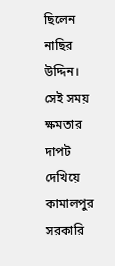ছিলেন নাছির উদ্দিন। সেই সময় ক্ষমতার দাপট দেখিয়ে কামালপুর সরকারি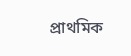প্রাথমিক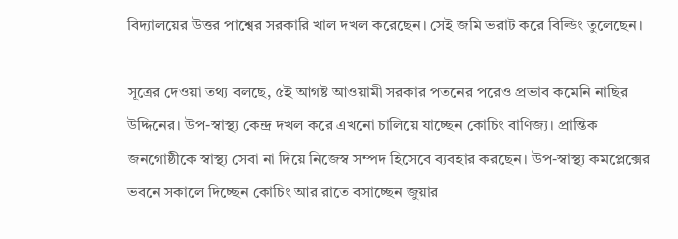বিদ্যালয়ের উত্তর পাশ্বের সরকারি খাল দখল করেছেন। সেই জমি ভরাট করে বিল্ডিং তুলেছেন।

সূত্রের দেওয়া তথ্য বলছে, ৫ই আগষ্ট আওয়ামী সরকার পতনের পরেও প্রভাব কমেনি নাছির উদ্দিনের। উপ-স্বাস্থ্য কেন্দ্র দখল করে এখনো চালিয়ে যাচ্ছেন কোচিং বাণিজ্য। প্রান্তিক জনগোষ্ঠীকে স্বাস্থ্য সেবা না দিয়ে নিজেস্ব সম্পদ হিসেবে ব্যবহার করছেন। উপ-স্বাস্থ্য কমপ্লেক্সের ভবনে সকালে দিচ্ছেন কোচিং আর রাতে বসাচ্ছেন জুয়ার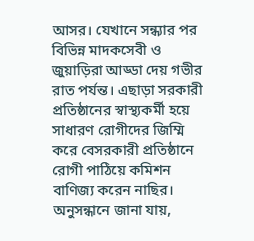আসর। যেখানে সন্ধ্যার পর বিভিন্ন মাদকসেবী ও জুয়াড়িরা আড্ডা দেয় গভীর রাত পর্যন্ত। এছাড়া সরকারী প্রতিষ্ঠানের স্বাস্থ্যকর্মী হয়ে সাধারণ রোগীদের জিম্মি করে বেসরকারী প্রতিষ্ঠানে রোগী পাঠিয়ে কমিশন বাণিজ্য করেন নাছির।
অনুসন্ধানে জানা যায়,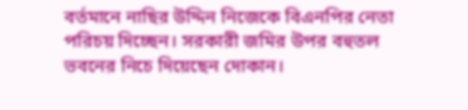বর্তমানে নাছির উদ্দিন নিজেকে বিএনপির নেতা পরিচয় দিচ্ছেন। সরকারী জমির উপর বহুতল ভবনের নিচে দিয়েছেন দোকান।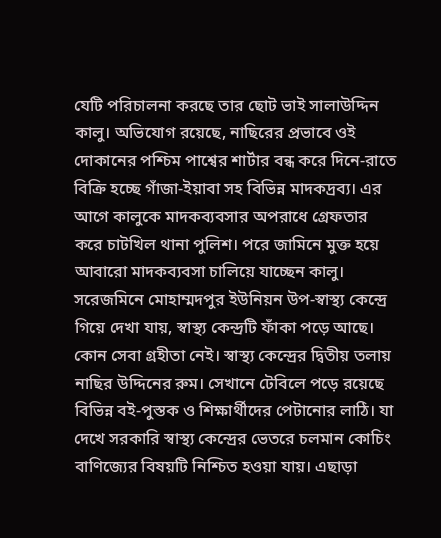যেটি পরিচালনা করছে তার ছোট ভাই সালাউদ্দিন কালু। অভিযোগ রয়েছে, নাছিরের প্রভাবে ওই দোকানের পশ্চিম পাশ্বের শার্টার বন্ধ করে দিনে-রাতে বিক্রি হচ্ছে গাঁজা-ইয়াবা সহ বিভিন্ন মাদকদ্রব্য। এর আগে কালুকে মাদকব্যবসার অপরাধে গ্রেফতার করে চাটখিল থানা পুলিশ। পরে জামিনে মুক্ত হয়ে আবারো মাদকব্যবসা চালিয়ে যাচ্ছেন কালু।
সরেজমিনে মোহাম্মদপুর ইউনিয়ন উপ-স্বাস্থ্য কেন্দ্রে গিয়ে দেখা যায়, স্বাস্থ্য কেন্দ্রটি ফাঁকা পড়ে আছে। কোন সেবা গ্রহীতা নেই। স্বাস্থ্য কেন্দ্রের দ্বিতীয় তলায় নাছির উদ্দিনের রুম। সেখানে টেবিলে পড়ে রয়েছে বিভিন্ন বই-পুস্তক ও শিক্ষার্থীদের পেটানোর লাঠি। যা দেখে সরকারি স্বাস্থ্য কেন্দ্রের ভেতরে চলমান কোচিং বাণিজ্যের বিষয়টি নিশ্চিত হওয়া যায়। এছাড়া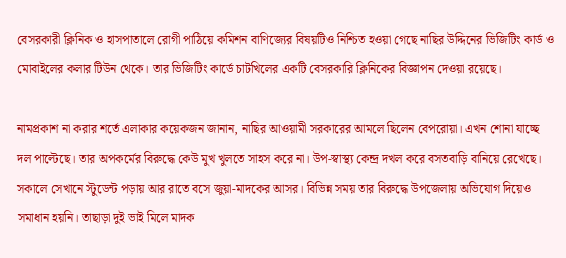বেসরকারী ক্লিনিক ও হাসপাতালে রোগী পাঠিয়ে কমিশন বাণিজ্যের বিষয়টিও নিশ্চিত হওয়া গেছে নাছির উদ্দিনের ভিজিটিং কার্ড ও মোবাইলের কলার টিউন থেকে। তার ভিজিটিং কার্ডে চাটখিলের একটি বেসরকারি ক্লিনিকের বিজ্ঞাপন দেওয়া রয়েছে।

নামপ্রকাশ না করার শর্তে এলাকার কয়েকজন জানান, নাছির আওয়ামী সরকারের আমলে ছিলেন বেপরোয়া। এখন শোনা যাচ্ছে দল পাল্টেছে। তার অপকর্মের বিরুদ্ধে কেউ মুখ খুলতে সাহস করে না। উপ-স্বাস্থ্য কেন্দ্র দখল করে বসতবাড়ি বানিয়ে রেখেছে। সকালে সেখানে স্টুডেন্ট পড়ায় আর রাতে বসে জুয়া-মাদকের আসর। বিভিন্ন সময় তার বিরুদ্ধে উপজেলায় অভিযোগ দিয়েও সমাধান হয়নি। তাছাড়া দুই ভাই মিলে মাদক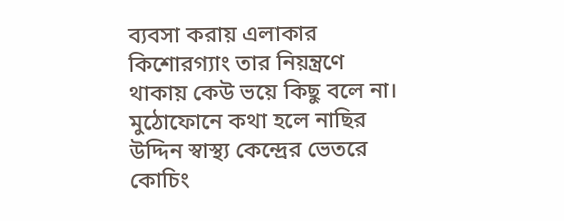ব্যবসা করায় এলাকার কিশোরগ্যাং তার নিয়ন্ত্রণে থাকায় কেউ ভয়ে কিছু বলে না।
মুঠোফোনে কথা হলে নাছির উদ্দিন স্বাস্থ্য কেন্দ্রের ভেতরে কোচিং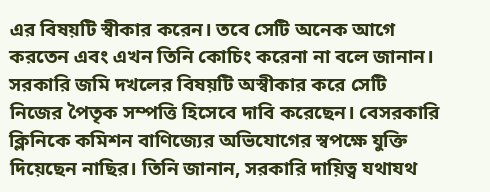এর বিষয়টি স্বীকার করেন। তবে সেটি অনেক আগে করতেন এবং এখন তিনি কোচিং করেনা না বলে জানান। সরকারি জমি দখলের বিষয়টি অস্বীকার করে সেটি নিজের পৈতৃক সম্পত্তি হিসেবে দাবি করেছেন। বেসরকারি ক্লিনিকে কমিশন বাণিজ্যের অভিযোগের স্বপক্ষে যুক্তি দিয়েছেন নাছির। তিনি জানান, সরকারি দায়িত্ব যথাযথ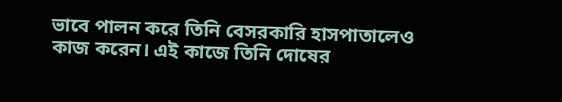ভাবে পালন করে তিনি বেসরকারি হাসপাতালেও কাজ করেন। এই কাজে তিনি দোষের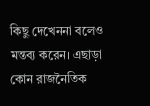কিছু দেখেননা বলেও মন্তব্য করেন। এছাড়া কোন রাজনৈতিক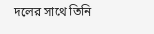দলের সাথে তিনি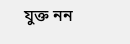যুক্ত নন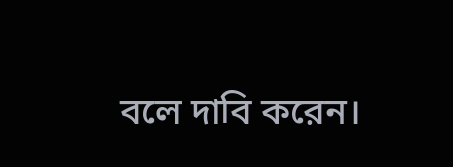বলে দাবি করেন।